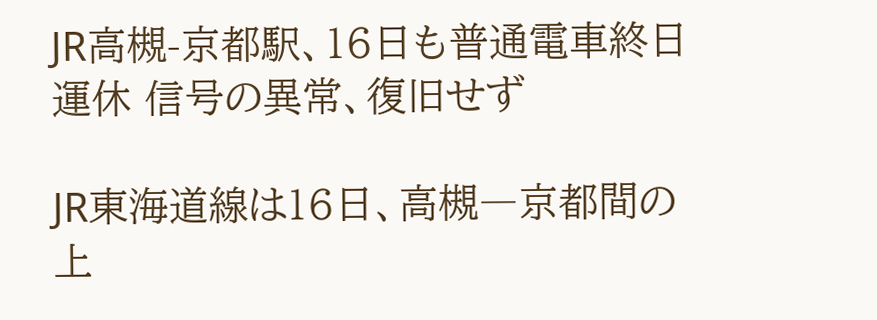JR高槻-京都駅、16日も普通電車終日運休 信号の異常、復旧せず

JR東海道線は16日、高槻―京都間の上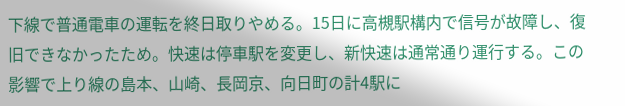下線で普通電車の運転を終日取りやめる。15日に高槻駅構内で信号が故障し、復旧できなかったため。快速は停車駅を変更し、新快速は通常通り運行する。この影響で上り線の島本、山崎、長岡京、向日町の計4駅に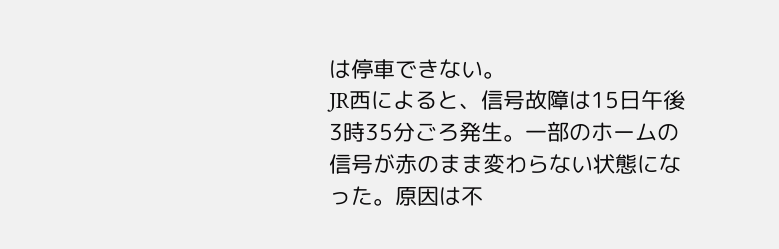は停車できない。
JR西によると、信号故障は15日午後3時35分ごろ発生。一部のホームの信号が赤のまま変わらない状態になった。原因は不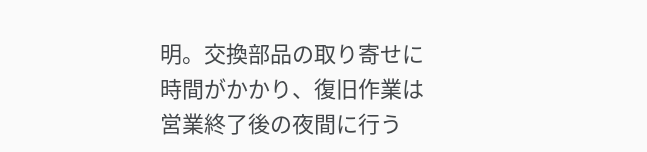明。交換部品の取り寄せに時間がかかり、復旧作業は営業終了後の夜間に行う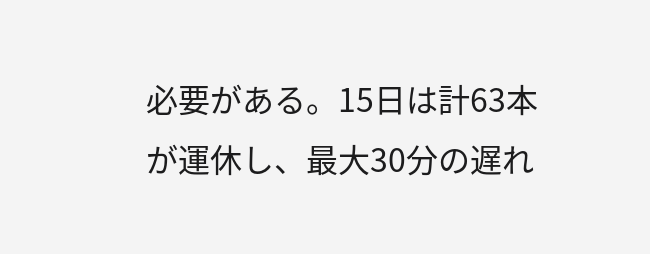必要がある。15日は計63本が運休し、最大30分の遅れ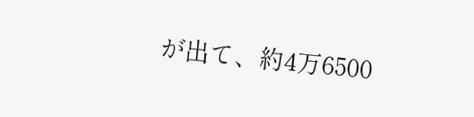が出て、約4万6500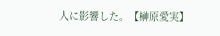人に影響した。【榊原愛実】